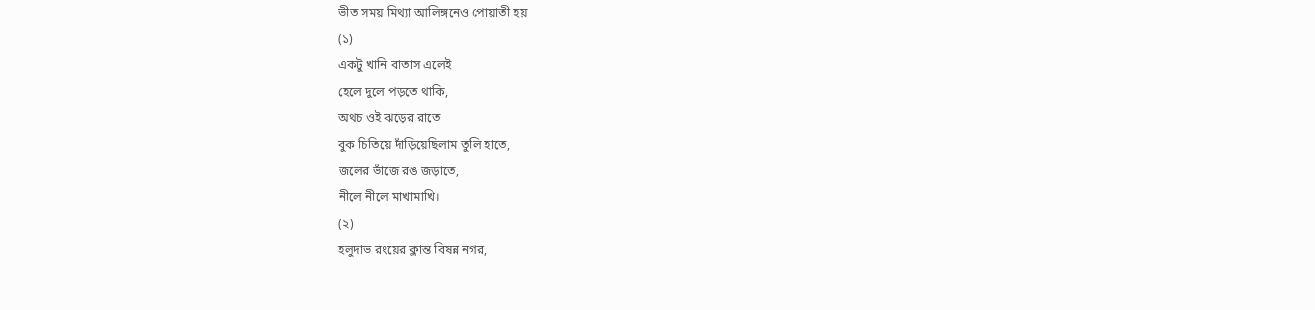ভীত সময় মিথ্যা আলিঙ্গনেও পোয়াতী হয়
(১)
একটু খানি বাতাস এলেই
হেলে দুলে পড়তে থাকি,
অথচ ওই ঝড়ের রাতে
বুক চিতিয়ে দাঁড়িয়েছিলাম তুলি হাতে,
জলের ভাঁজে রঙ জড়াতে,
নীলে নীলে মাখামাখি।
(২)
হলুদাভ রংয়ের ক্লান্ত বিষন্ন নগর,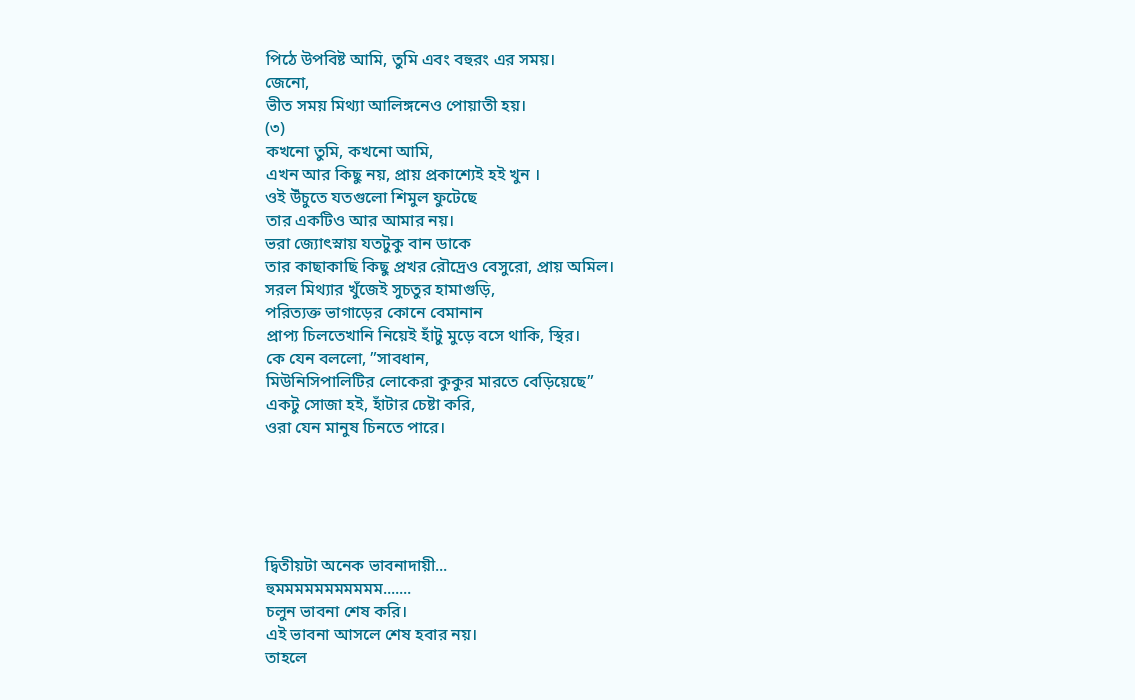পিঠে উপবিষ্ট আমি, তুমি এবং বহুরং এর সময়।
জেনো,
ভীত সময় মিথ্যা আলিঙ্গনেও পোয়াতী হয়।
(৩)
কখনো তুমি, কখনো আমি,
এখন আর কিছু নয়, প্রায় প্রকাশ্যেই হই খুন ।
ওই উঁচুতে যতগুলো শিমুল ফুটেছে
তার একটিও আর আমার নয়।
ভরা জ্যোৎস্নায় যতটুকু বান ডাকে
তার কাছাকাছি কিছু প্রখর রৌদ্রেও বেসুরো, প্রায় অমিল।
সরল মিথ্যার খুঁজেই সুচতুর হামাগুড়ি,
পরিত্যক্ত ভাগাড়ের কোনে বেমানান
প্রাপ্য চিলতেখানি নিয়েই হাঁটু মুড়ে বসে থাকি, স্থির।
কে যেন বললো, ”সাবধান,
মিউনিসিপালিটির লোকেরা কুকুর মারতে বেড়িয়েছে”
একটু সোজা হই, হাঁটার চেষ্টা করি,
ওরা যেন মানুষ চিনতে পারে।





দ্বিতীয়টা অনেক ভাবনাদায়ী...
হুমমমমমমমমমমম.......
চলুন ভাবনা শেষ করি।
এই ভাবনা আসলে শেষ হবার নয়।
তাহলে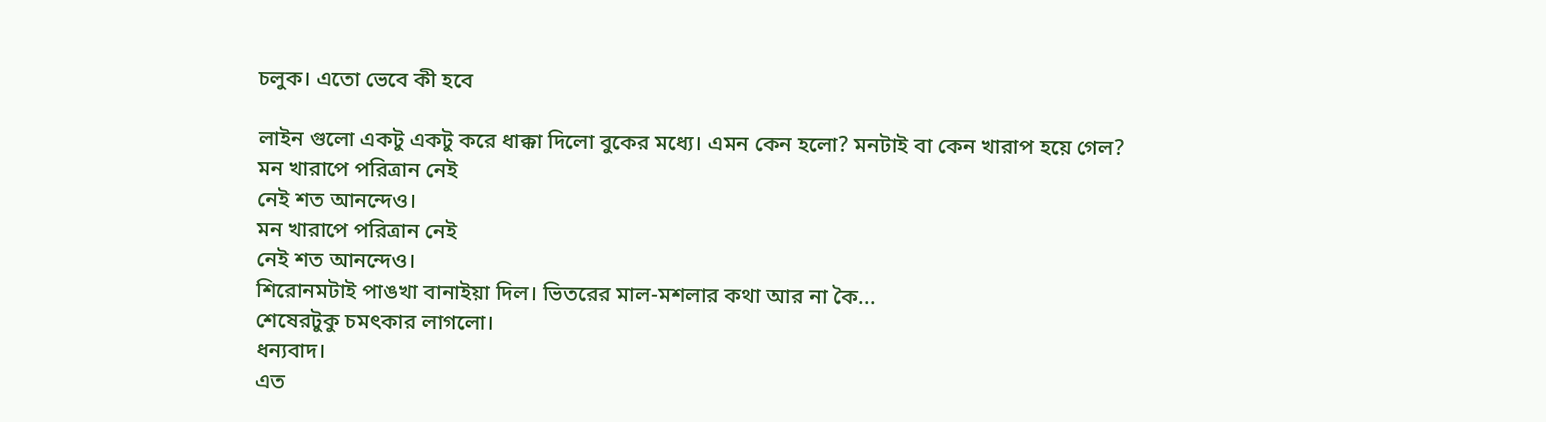চলুক। এতো ভেবে কী হবে

লাইন গুলো একটু একটু করে ধাক্কা দিলো বুকের মধ্যে। এমন কেন হলো? মনটাই বা কেন খারাপ হয়ে গেল?
মন খারাপে পরিত্রান নেই
নেই শত আনন্দেও।
মন খারাপে পরিত্রান নেই
নেই শত আনন্দেও।
শিরোনমটাই পাঙখা বানাইয়া দিল। ভিতরের মাল-মশলার কথা আর না কৈ...
শেষেরটুকু চমৎকার লাগলো।
ধন্যবাদ।
এত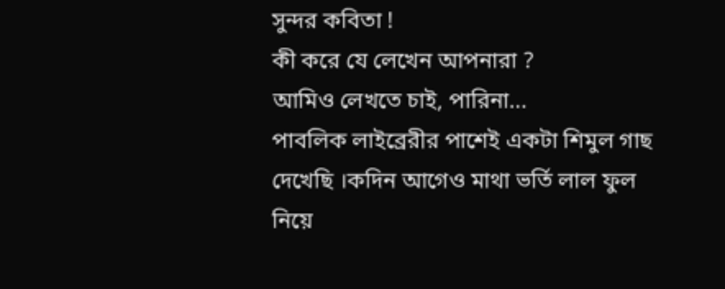সুন্দর কবিতা !
কী করে যে লেখেন আপনারা ?
আমিও লেখতে চাই, পারিনা...
পাবলিক লাইব্রেরীর পাশেই একটা শিমুল গাছ দেখেছি ।কদিন আগেও মাথা ভর্তি লাল ফুল নিয়ে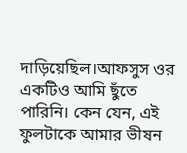দাড়িয়েছিল।আফসুস ওর একটিও আমি ছুঁতে পারিনি। কেন যেন, এই ফুলটাকে আমার ভীষন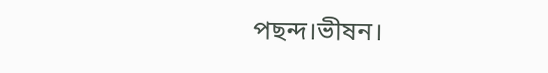পছন্দ।ভীষন।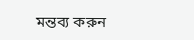মন্তব্য করুন